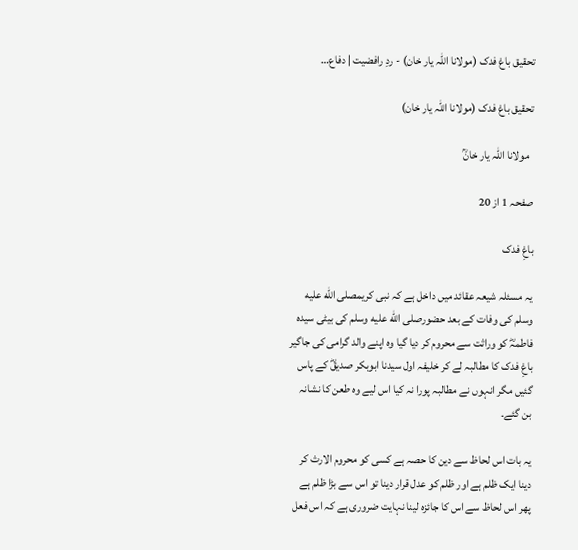تحقیق باغ فدک (مولانا اللہ یار خان) - ردِ رافضیت | دفاع…

تحقیق باغ فدک (مولانا اللہ یار خان)

  مولانا اللہ یار خانؒ

صفحہ 1 از 20

باغِ فدک

یہ مسئلہ شیعہ عقائد میں داخل ہے کہ نبی کریمصلى الله عليه وسلم کی وفات کے بعد حضورصلى الله عليه وسلم کی بیٹی سیدہ فاطمہؓ کو وراثت سے محروم کر دیا گیا وہ اپنے والد گرامی کی جاگیر باغِ فدک کا مطالبہ لے کر خلیفہ اول سیدنا ابوبکر صدیقؓ کے پاس گئیں مگر انہوں نے مطالبہ پورا نہ کیا اس لیے وہ طعن کا نشانہ بن گئے۔

یہ بات اس لحاظ سے دین کا حصہ ہے کسی کو محروم الارث کر دینا ایک ظلم ہے اور ظلم کو عدل قرار دینا تو اس سے بڑا ظلم ہے پھر اس لحاظ سے اس کا جائزہ لینا نہایت ضروری ہے کہ اس فعل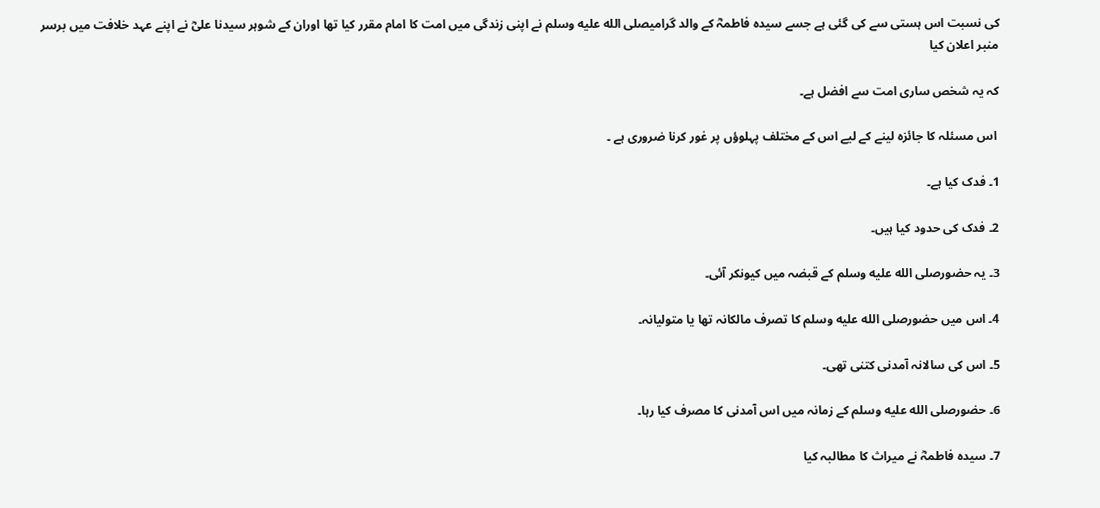کی نسبت اس ہستی سے کی گئی ہے جسے سیدہ فاطمہؓ کے والد گرامیصلى الله عليه وسلم نے اپنی زندگی میں امت کا امام مقرر کیا تھا اوران کے شوہر سیدنا علیؓ نے اپنے عہد خلافت میں برسر منبر اعلان کیا

کہ یہ شخص ساری امت سے افضل ہے۔

 اس مسئلہ کا جائزہ لینے کے لیے اس کے مختلف پہلوؤں پر غور کرنا ضروری ہے ۔

1۔ فدک کیا ہے۔

2۔ فدک کی حدود کیا ہیں۔

3۔ یہ حضورصلى الله عليه وسلم کے قبضہ میں کیونکر آئی۔

4۔ اس میں حضورصلى الله عليه وسلم کا تصرف مالکانہ تھا یا متولیانہ۔

5۔ اس کی سالانہ آمدنی کتنی تھی۔

6۔ حضورصلى الله عليه وسلم کے زمانہ میں اس آمدنی کا مصرف کیا رہا۔

7۔ سیدہ فاطمہؓ نے میراث کا مطالبہ کیا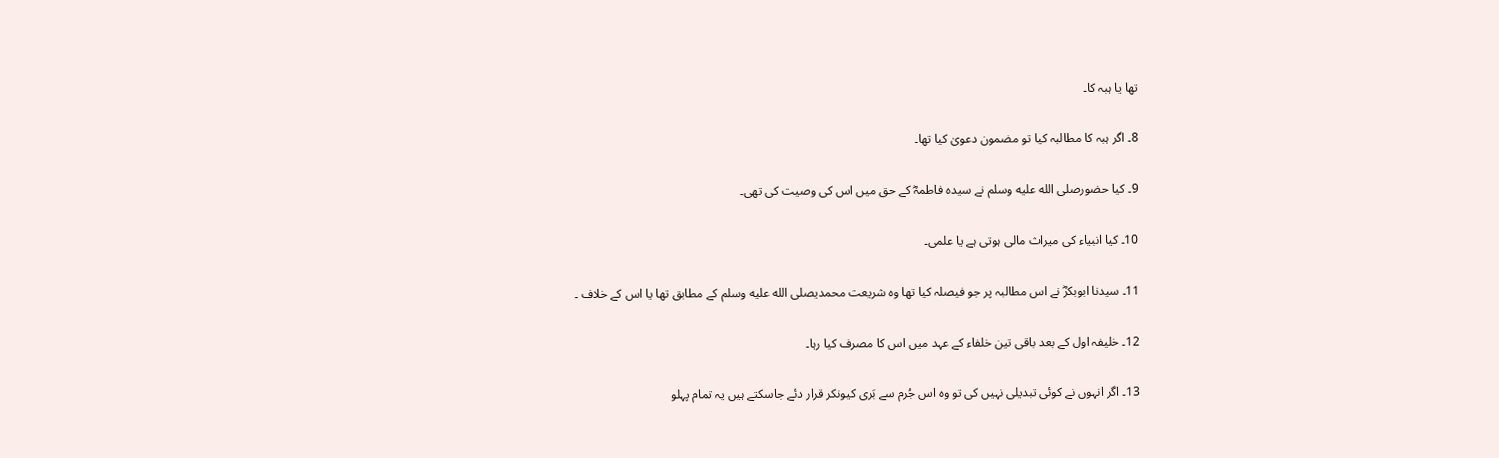تھا یا ہبہ کا۔

8۔ اگر ہبہ کا مطالبہ کیا تو مضمون دعویٰ کیا تھا۔

9۔ کیا حضورصلى الله عليه وسلم نے سیدہ فاطمہؓ کے حق میں اس کی وصیت کی تھی۔

10۔ کیا انبیاء کی میراث مالی ہوتی ہے یا علمی۔

11۔ سیدنا ابوبکرؓ نے اس مطالبہ پر جو فیصلہ کیا تھا وہ شریعت محمدیصلى الله عليه وسلم کے مطابق تھا یا اس کے خلاف ۔

12۔ خلیفہ اول کے بعد باقی تین خلفاء کے عہد میں اس کا مصرف کیا رہا۔

13۔ اگر انہوں نے کوئی تبدیلی نہیں کی تو وہ اس جُرم سے بَری کیونکر قرار دئے جاسکتے ہیں یہ تمام پہلو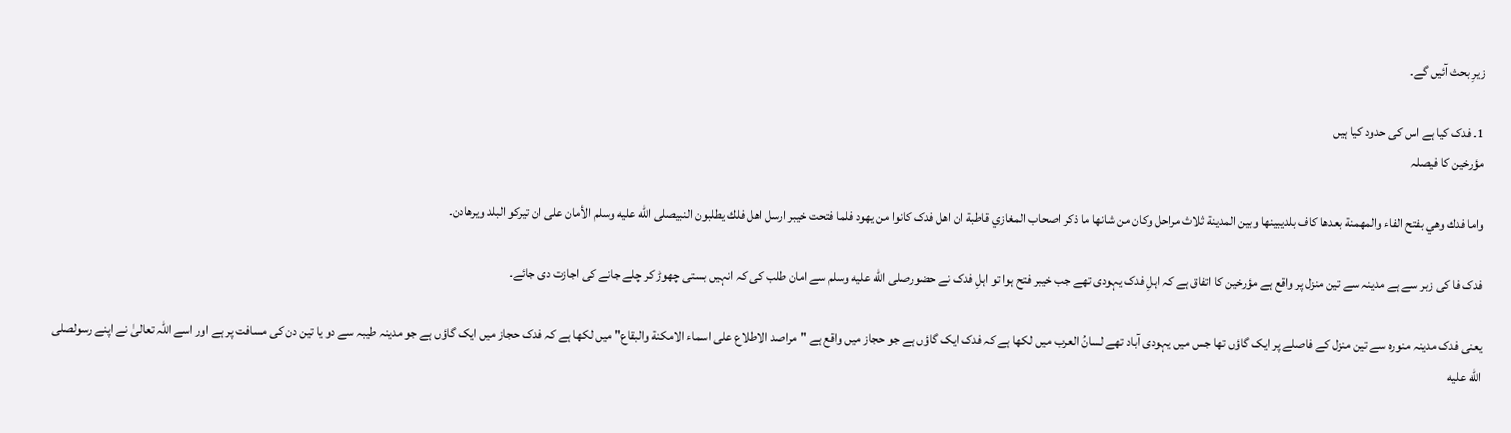زیرِ بحث آئیں گے۔

1۔ فدک کیا ہے اس کی حدود کیا ہیں
مؤرخین کا فیصلہ

واما فدك وهي بفتح الفاء والمهمنة بعدها كاف بلديبينها وبين المدينة ثلاث مراحل وكان من شانها ما ذكر اصحاب المغازي قاطبة ان اهل فدک كانوا من يهود فلما فتحت خيبر ارسل اهل فلك يطلبون النبیصلى الله عليه وسلم الأمان على ان تيركو البلد ويرهادن۔

فدک فا کی زبر سے ہے مدینہ سے تین منزل پر واقع ہے مؤرخین کا اتفاق ہے کہ اہلِ فدک یہودی تھے جب خیبر فتح ہوا تو اہلِ فدک نے حضورصلى الله عليه وسلم سے امان طلب کی کہ انہیں بستی چھوڑ کر چلے جانے کی اجازت دی جائے۔

یعنی فدک مدینہ منورہ سے تین منزل کے فاصلے پر ایک گاؤں تھا جس میں یہودی آباد تھے لسانُ العرب میں لکھا ہے کہ فدک ایک گاؤں ہے جو حجاز میں واقع ہے "مراصد الاطلاع على اسماء الامكنة والبقاع" میں لکھا ہے کہ فدک حجاز میں ایک گاؤں ہے جو مدینہ طیبہ سے دو یا تین دن کی مسافت پر ہے اور اسے اللّٰہ تعالیٰ نے اپنے رسولصلى الله عليه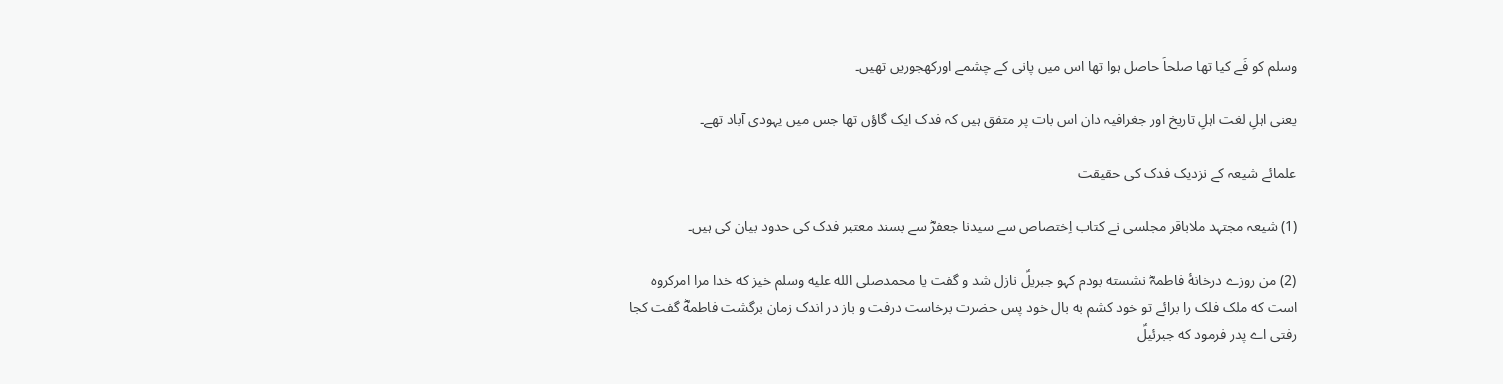وسلم کو فَے کیا تھا صلحاَ حاصل ہوا تھا اس میں پانی کے چشمے اورکھجوریں تھیں۔

یعنی اہلِ لغت اہلِ تاریخ اور جغرافیہ دان اس بات پر متفق ہیں کہ فدک ایک گاؤں تھا جس میں یہودی آباد تھے۔

علمائے شیعہ کے نزدیک فدک کی حقیقت

(1) شیعہ مجتہد ملاباقر مجلسی نے کتاب اِختصاص سے سیدنا جعفرؓ سے بسند معتبر فدک کی حدود بیان کی ہیں۔

(2) من روزے درخانۀ فاطمہؓ نشسته بودم کہو جبریلؑ نازل شد و گفت یا محمدصلى الله عليه وسلم خیز که خدا مرا امرکروہ است که ملک فلک را برائے تو خود کشم به بال خود پس حضرت برخاست درفت و باز در اندک زمان برگشت فاطمهؓ گفت کجا رفتی اے پدر فرمود که جبرئیلؑ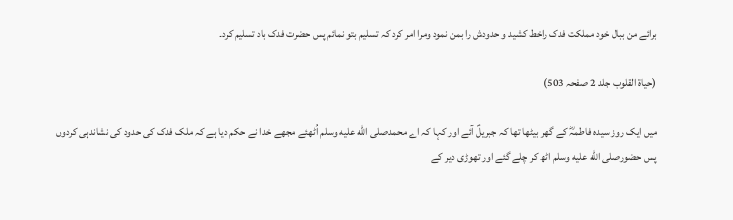برائے من ببال خود مملکت فدک راخط کشید و حدودش را بمن نمود ومرا امر کرد کہ تسلیم بتو نمائم پس حضرت فدک باد تسلیم کرد۔

(حياة القلوب جلد 2 صفحہ 503)

میں ایک روز سیدہ فاطمہؓ کے گھر بیٹھا تھا کہ جبریلؑ آئے اور کہا کہ اے محمدصلى الله عليه وسلم اُٹھئے مجھے خدا نے حکم دیا ہے کہ ملک فدک کی حدود کی نشاندہی کردوں پس حضورصلى الله عليه وسلم اٹھ کر چلے گئے اور تھوڑی دیر کے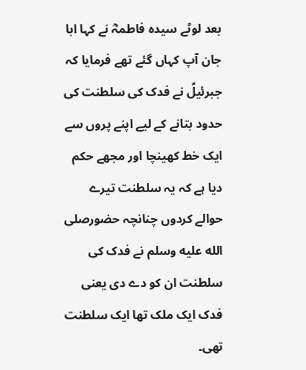بعد لوٹے سیدہ فاطمہؓ نے کہا ابا جان آپ کہاں گئے تھے فرمایا کہ جبرئیلؑ نے فدک کی سلطنت کی حدود بتانے کے لیے اپنے پروں سے ایک خط کھینچا اور مجھے حکم دیا ہے کہ یہ سلطنت تیرے حوالے کردوں چنانچہ حضورصلى الله عليه وسلم نے فدک کی سلطنت ان کو دے دی یعنی فدک ایک ملک تھا ایک سلطنت تھی۔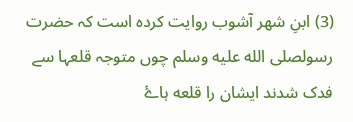(3) ابنِ شهر آشوب روایت کرده است کہ حضرت رسولصلى الله عليه وسلم چوں متوجہ قلعہا سے فدک شدند ایشان را قلعه ہاۓ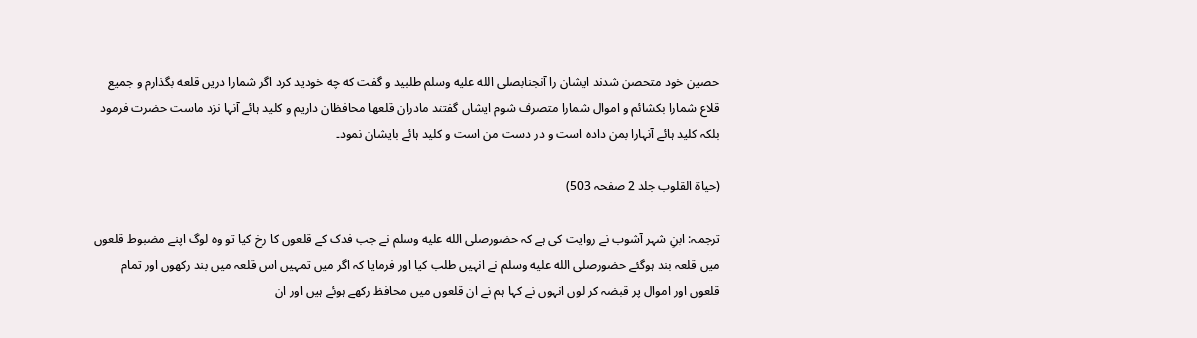حصین خود متحصن شدند ایشان را آنجنابصلى الله عليه وسلم طلبید و گفت که چه خودید کرد اگر شمارا دریں قلعه بگذارم و جمیع قلاع شمارا بکشائم و اموال شمارا متصرف شوم ایشاں گفتند مادران قلعها محافظان داریم و کلید ہائے آنہا نزد ماست حضرت فرمود بلکہ کلید ہائے آنہارا بمن داده است و در دست من است و کلید ہائے بایشان نمود۔

(حياة القلوب جلد 2 صفحہ 503)

ترجمہ: ابنِ شہر آشوب نے روایت کی ہے کہ حضورصلى الله عليه وسلم نے جب فدک کے قلعوں کا رخ کیا تو وہ لوگ اپنے مضبوط قلعوں میں قلعہ بند ہوگئے حضورصلى الله عليه وسلم نے انہیں طلب کیا اور فرمایا کہ اگر میں تمہیں اس قلعہ میں بند رکھوں اور تمام قلعوں اور اموال پر قبضہ کر لوں انہوں نے کہا ہم نے ان قلعوں میں محافظ رکھے ہوئے ہیں اور ان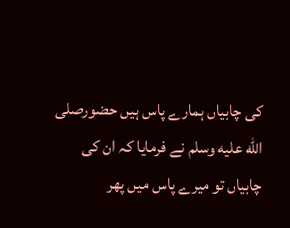کی چابیاں ہمارے پاس ہیں حضورصلى الله عليه وسلم نے فرمایا کہ ان کی چابیاں تو میرے پاس میں پھر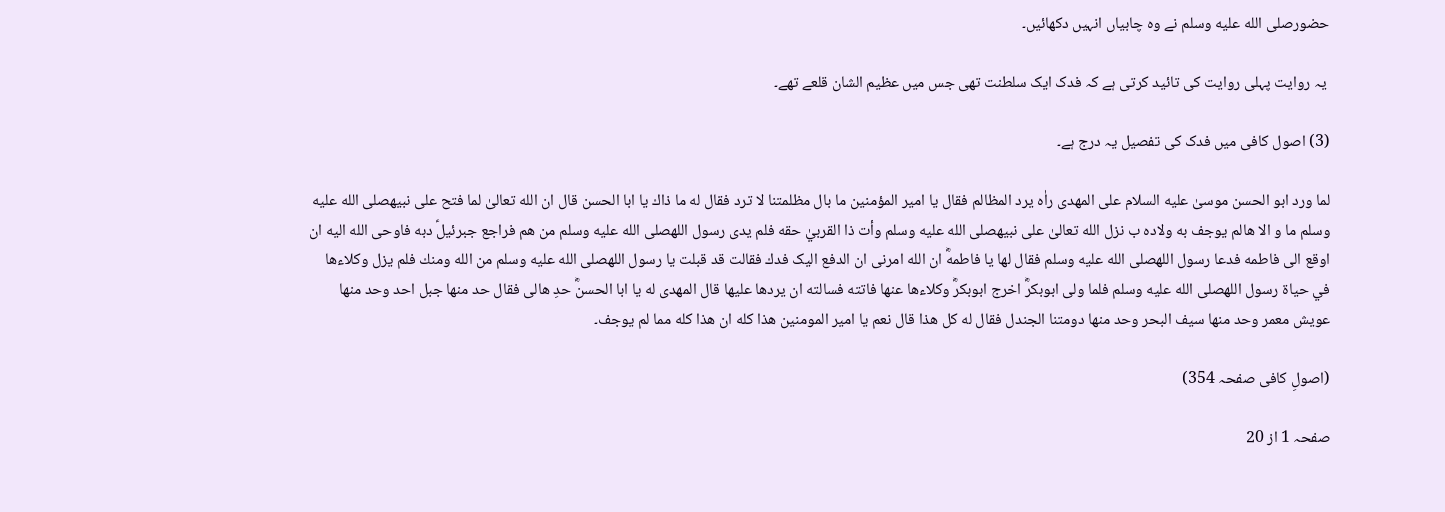حضورصلى الله عليه وسلم نے وہ چابیاں انہیں دکھائیں۔

 یہ روایت پہلی روایت کی تائید کرتی ہے کہ فدک ایک سلطنت تھی جس میں عظیم الشان قلعے تھے۔

(3) اصول کافی میں فدک کی تفصیل یہ درج ہے۔

لما ورد ابو الحسن موسیٰ عليه السلام على المهدى راٰه يرد المظالم فقال يا امير المؤمنين ما بال مظلمتنا لا ترد فقال له ما ذاك يا ابا الحسن قال ان الله تعالیٰ لما فتح على نبيهصلى الله عليه وسلم ما و الا هالم يوجف به ولاده ب نزل الله تعالىٰ على نبيهصلى الله عليه وسلم وأت ذا القربيٰ حقه فلم یدی رسول اللهصلى الله عليه وسلم من هم فراجع جبرئیلؑ دبه فاوحی الله الیه ان اوقع الى فاطمه فدعا رسول اللهصلى الله عليه وسلم فقال لها يا فاطمهؓ ان الله امرنی ان الدفع اليک فدك فقالت قد قبلت يا رسول اللهصلى الله عليه وسلم من الله ومنك فلم يزل وكلاءها في حياة رسول اللهصلى الله عليه وسلم فلما ولى ابوبكرؓ اخرج ابوبكرؓ وكلاءها عنها فاتته فسالته ان يردها عليها قال المهدى له يا ابا الحسنؓ حدِ هالی فقال حد منها جبل احد وحد منها عويش معمر وحد منها سيف البحر وحد منها دومتنا الجندل فقال له كل هذا قال نعم يا امیر المومنين هذا كله ان هذا كله مما لم يوجف۔

(اصولِ کافی صفحہ 354)

صفحہ 1 از 20